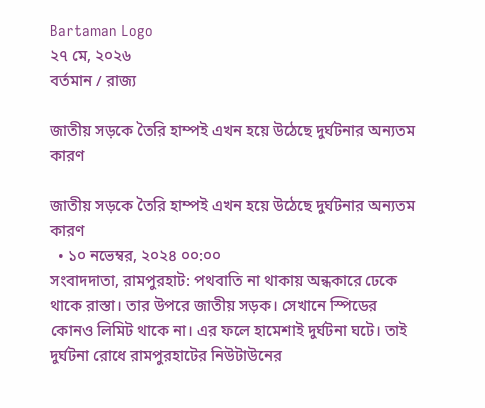Bartaman Logo
২৭ মে, ২০২৬
বর্তমান / রাজ্য

জাতীয় সড়কে তৈরি হাম্পই এখন হয়ে উঠেছে দুর্ঘটনার অন্যতম কারণ

জাতীয় সড়কে তৈরি হাম্পই এখন হয়ে উঠেছে দুর্ঘটনার অন্যতম কারণ
  • ১০ নভেম্বর, ২০২৪ ০০:০০
সংবাদদাতা, রামপুরহাট: পথবাতি না থাকায় অন্ধকারে ঢেকে থাকে রাস্তা। তার উপরে জাতীয় সড়ক। সেখানে স্পিডের কোনও লিমিট থাকে না। এর ফলে হামেশাই দুর্ঘটনা ঘটে। তাই দুর্ঘটনা রোধে রামপুরহাটের নিউটাউনের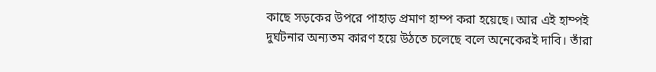কাছে সড়কের উপরে পাহাড় প্রমাণ হাম্প করা হয়েছে। আর এই হাম্পই দুর্ঘটনার অন্যতম কারণ হয়ে উঠতে চলেছে বলে অনেকেরই দাবি। তাঁরা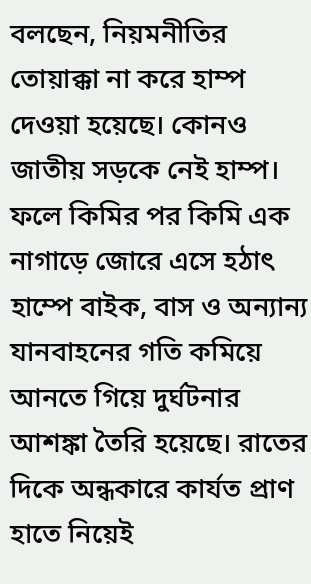বলছেন, নিয়মনীতির তোয়াক্কা না করে হাম্প দেওয়া হয়েছে। কোনও জাতীয় সড়কে নেই হাম্প। ফলে কিমির পর কিমি এক নাগাড়ে জোরে এসে হঠাৎ হাম্পে বাইক, বাস ও অন্যান্য যানবাহনের গতি কমিয়ে আনতে গিয়ে দুর্ঘটনার আশঙ্কা তৈরি হয়েছে। রাতের দিকে অন্ধকারে কার্যত প্রাণ হাতে নিয়েই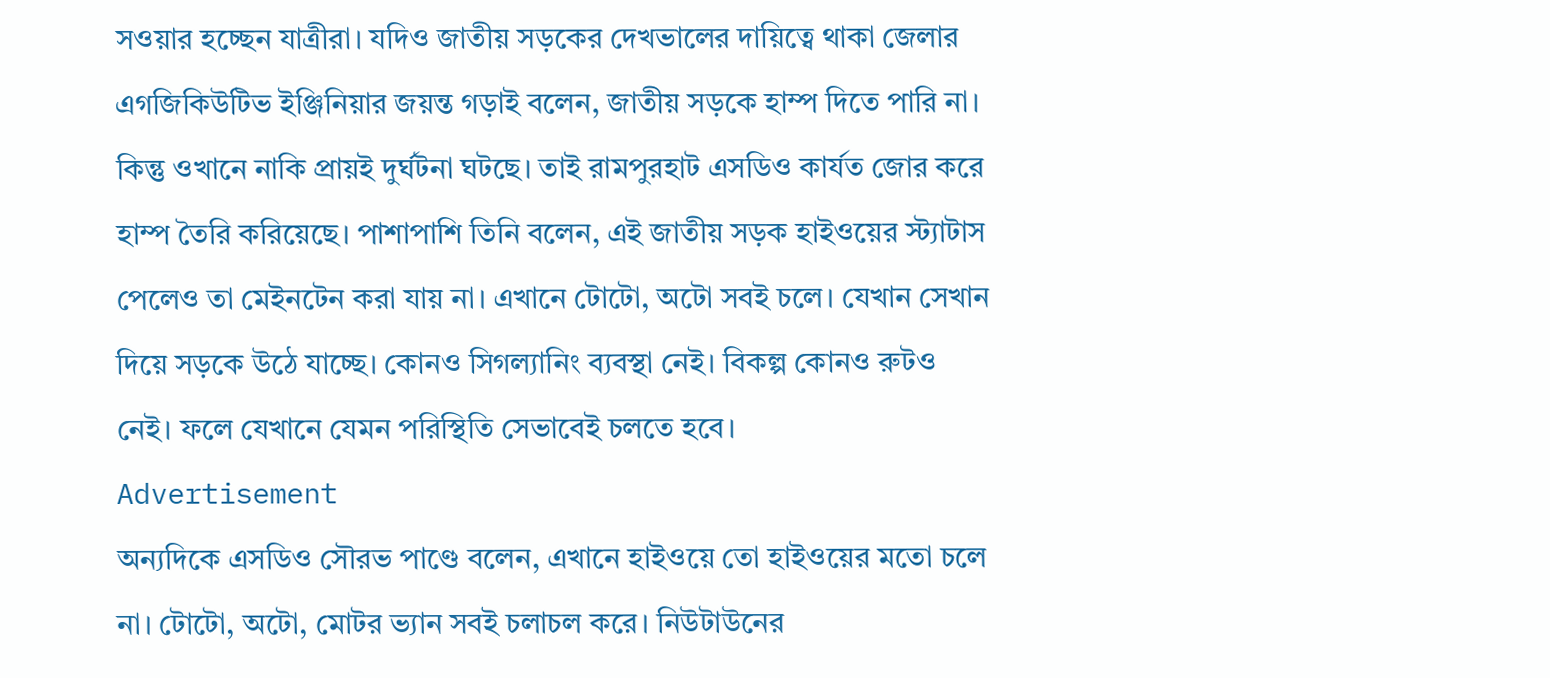সওয়ার হচ্ছেন যাত্রীরা। যদিও জাতীয় সড়কের দেখভালের দায়িত্বে থাকা জেলার এগজিকিউটিভ ইঞ্জিনিয়ার জয়ন্ত গড়াই বলেন, জাতীয় সড়কে হাম্প দিতে পারি না। কিন্তু ওখানে নাকি প্রায়ই দুর্ঘটনা ঘটছে। তাই রামপুরহাট এসডিও কার্যত জোর করে হাম্প তৈরি করিয়েছে। পাশাপাশি তিনি বলেন, এই জাতীয় সড়ক হাইওয়ের স্ট্যাটাস পেলেও তা মেইনটেন করা যায় না। এখানে টোটো, অটো সবই চলে। যেখান সেখান দিয়ে সড়কে উঠে যাচ্ছে। কোনও সিগল্যানিং ব্যবস্থা নেই। বিকল্প কোনও রুটও নেই। ফলে যেখানে যেমন পরিস্থিতি সেভাবেই চলতে হবে।
Advertisement
অন্যদিকে এসডিও সৌরভ পাণ্ডে বলেন, এখানে হাইওয়ে তো হাইওয়ের মতো চলে না। টোটো, অটো, মোটর ভ্যান সবই চলাচল করে। নিউটাউনের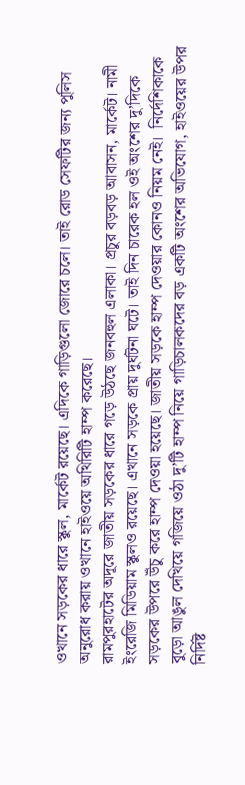ওখানে সড়কের ধারে স্কুল, মার্কেট রয়েছে। এদিকে গাড়িগুলো জোরে চলে। তাই রোড সেফটির জন্য পুলিস অনুরোধ করায় ওখানে হাইওয়ে অথিরিটি হাম্প করেছে।
রামপুরহাটের অদূরে জাতীয় সড়কের ধারে গড়ে উঠছে জনবহুল এলাকা। প্রচুর বড়বড় আবাসন, মার্কেট। নামী ইংরেজি মিডিয়াম স্কুলও রয়েছে। এখানে সড়কে প্রায় দুর্ঘটনা ঘটে। তাই দিন চারেক হল ওই অংশের দু’দিকে সড়কের উপরে উঁচু করে হাম্প দেওয়া হয়েছে। জাতীয় সড়কে হাম্প দেওয়ার কোনও নিয়ম নেই।  নির্দেশিকাকে বুড়ো আঙুল দেখিয়ে গজিয়ে ওঠা দু’টি হাম্প নিয়ে গাড়িচালকদের বড় একটি অংশের অভিযোগ, হাইওয়ের উপর নির্দিষ্ট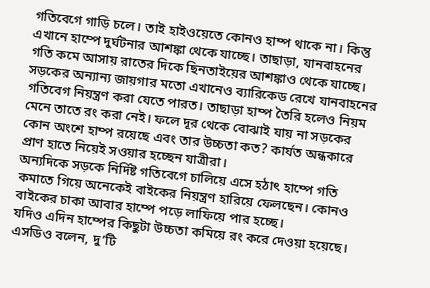গতিবেগে গাড়ি চলে। তাই হাইওয়েতে কোনও হাম্প থাকে না। কিন্তু এখানে হাম্পে দুর্ঘটনার আশঙ্কা থেকে যাচ্ছে। তাছাড়া, যানবাহনের গতি কমে আসায় রাতের দিকে ছিনতাইয়ের আশঙ্কাও থেকে যাচ্ছে। সড়কের অন্যান্য জায়গার মতো এখানেও ব্যারিকেড রেখে যানবাহনের গতিবেগ নিয়ন্ত্রণ করা যেতে পারত। তাছাড়া হাম্প তৈরি হলেও নিয়ম মেনে তাতে রং করা নেই। ফলে দূর থেকে বোঝাই যায় না সড়কের কোন অংশে হাম্প রয়েছে এবং তার উচ্চতা কত? কার্যত অন্ধকারে প্রাণ হাতে নিয়েই সওয়ার হচ্ছেন যাত্রীরা।
অন্যদিকে সড়কে নির্দিষ্ট গতিবেগে চালিয়ে এসে হঠাৎ হাম্পে গতি কমাতে গিয়ে অনেকেই বাইকের নিয়ন্ত্রণ হারিয়ে ফেলছেন। কোনও বাইকের চাকা আবার হাম্পে পড়ে লাফিয়ে পার হচ্ছে।
যদিও এদিন হাম্পের কিছুটা উচ্চতা কমিয়ে রং করে দেওয়া হয়েছে। এসডিও বলেন, দু’টি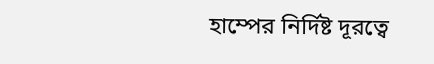হাম্পের নির্দিষ্ট দূরত্বে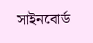সাইনবোর্ড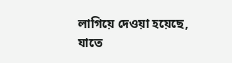লাগিয়ে দেওয়া হয়েছে, যাতে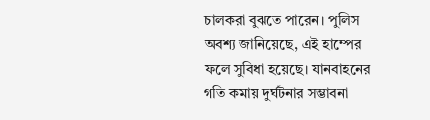চালকরা বুঝতে পারেন। পুলিস অবশ্য জানিয়েছে, এই হাম্পের ফলে সুবিধা হয়েছে। যানবাহনের গতি কমায় দুর্ঘটনার সম্ভাবনা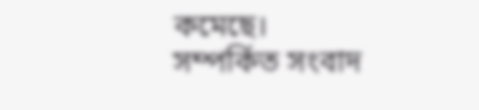কমেছে।
সম্পর্কিত সংবাদ